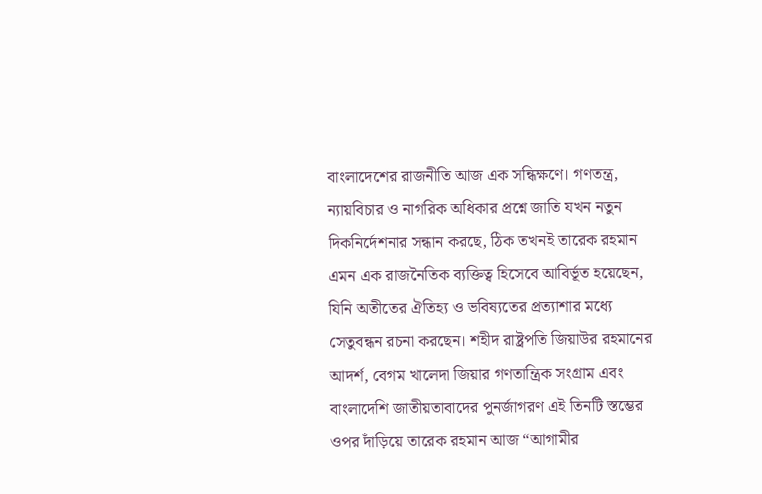বাংলাদেশের রাজনীতি আজ এক সন্ধিক্ষণে। গণতন্ত্র, ন্যায়বিচার ও নাগরিক অধিকার প্রশ্নে জাতি যখন নতুন দিকনির্দেশনার সন্ধান করছে, ঠিক তখনই তারেক রহমান এমন এক রাজনৈতিক ব্যক্তিত্ব হিসেবে আবির্ভূত হয়েছেন, যিনি অতীতের ঐতিহ্য ও ভবিষ্যতের প্রত্যাশার মধ্যে সেতুবন্ধন রচনা করছেন। শহীদ রাষ্ট্রপতি জিয়াউর রহমানের আদর্শ, বেগম খালেদা জিয়ার গণতান্ত্রিক সংগ্রাম এবং বাংলাদেশি জাতীয়তাবাদের পুনর্জাগরণ এই তিনটি স্তম্ভের ওপর দাঁড়িয়ে তারেক রহমান আজ “আগামীর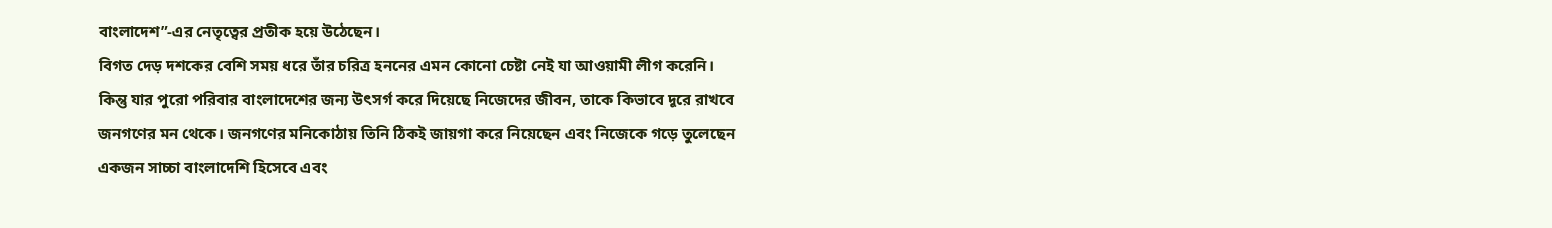বাংলাদেশ”-এর নেতৃত্বের প্রতীক হয়ে উঠেছেন।
বিগত দেড় দশকের বেশি সময় ধরে তাঁর চরিত্র হননের এমন কোনো চেষ্টা নেই যা আওয়ামী লীগ করেনি। কিন্তু যার পুরো পরিবার বাংলাদেশের জন্য উৎসর্গ করে দিয়েছে নিজেদের জীবন, তাকে কিভাবে দূরে রাখবে জনগণের মন থেকে। জনগণের মনিকোঠায় তিনি ঠিকই জায়গা করে নিয়েছেন এবং নিজেকে গড়ে তুলেছেন একজন সাচ্চা বাংলাদেশি হিসেবে এবং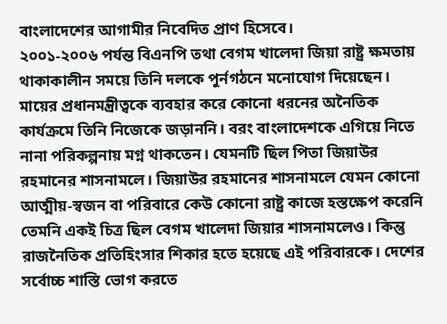বাংলাদেশের আগামীর নিবেদিত প্রাণ হিসেবে।
২০০১-২০০৬ পর্যন্ত বিএনপি তথা বেগম খালেদা জিয়া রাষ্ট্র ক্ষমতায় থাকাকালীন সময়ে তিনি দলকে পুর্নগঠনে মনোযোগ দিয়েছেন। মায়ের প্রধানমন্ত্রীত্বকে ব্যবহার করে কোনো ধরনের অনৈতিক কার্যক্রমে তিনি নিজেকে জড়াননি। বরং বাংলাদেশকে এগিয়ে নিতে নানা পরিকল্পনায় মগ্ন থাকতেন। যেমনটি ছিল পিতা জিয়াউর রহমানের শাসনামলে। জিয়াউর রহমানের শাসনামলে যেমন কোনো আত্মীয়-স্বজন বা পরিবারে কেউ কোনো রাষ্ট্র কাজে হস্তক্ষেপ করেনি তেমনি একই চিত্র ছিল বেগম খালেদা জিয়ার শাসনামলেও। কিন্তু রাজনৈতিক প্রতিহিংসার শিকার হতে হয়েছে এই পরিবারকে। দেশের সর্বোচ্চ শাস্তি ভোগ করতে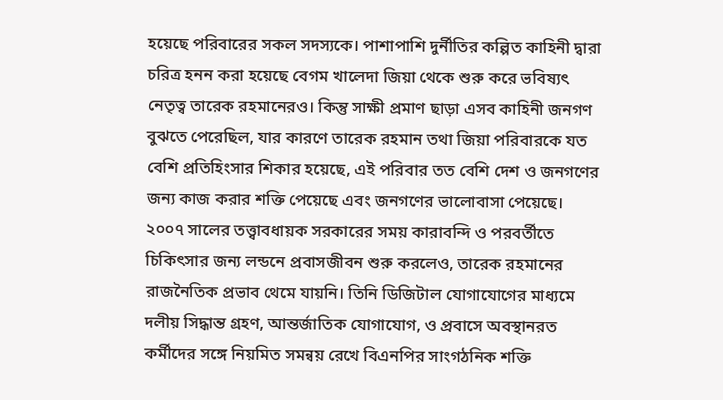হয়েছে পরিবারের সকল সদস্যকে। পাশাপাশি দুর্নীতির কল্পিত কাহিনী দ্বারা চরিত্র হনন করা হয়েছে বেগম খালেদা জিয়া থেকে শুরু করে ভবিষ্যৎ নেতৃত্ব তারেক রহমানেরও। কিন্তু সাক্ষী প্রমাণ ছাড়া এসব কাহিনী জনগণ বুঝতে পেরেছিল, যার কারণে তারেক রহমান তথা জিয়া পরিবারকে যত বেশি প্রতিহিংসার শিকার হয়েছে, এই পরিবার তত বেশি দেশ ও জনগণের জন্য কাজ করার শক্তি পেয়েছে এবং জনগণের ভালোবাসা পেয়েছে।
২০০৭ সালের তত্ত্বাবধায়ক সরকারের সময় কারাবন্দি ও পরবর্তীতে চিকিৎসার জন্য লন্ডনে প্রবাসজীবন শুরু করলেও, তারেক রহমানের রাজনৈতিক প্রভাব থেমে যায়নি। তিনি ডিজিটাল যোগাযোগের মাধ্যমে দলীয় সিদ্ধান্ত গ্রহণ, আন্তর্জাতিক যোগাযোগ, ও প্রবাসে অবস্থানরত কর্মীদের সঙ্গে নিয়মিত সমন্বয় রেখে বিএনপির সাংগঠনিক শক্তি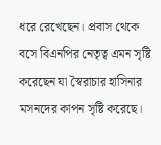ধরে রেখেছেন। প্রবাস থেকে বসে বিএনপির নেতৃত্ব এমন সৃষ্টি করেছেন যা স্বৈরাচার হাসিনার মসনদের কাপন সৃষ্টি করেছে।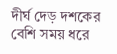দীর্ঘ দেড় দশকের বেশি সময় ধরে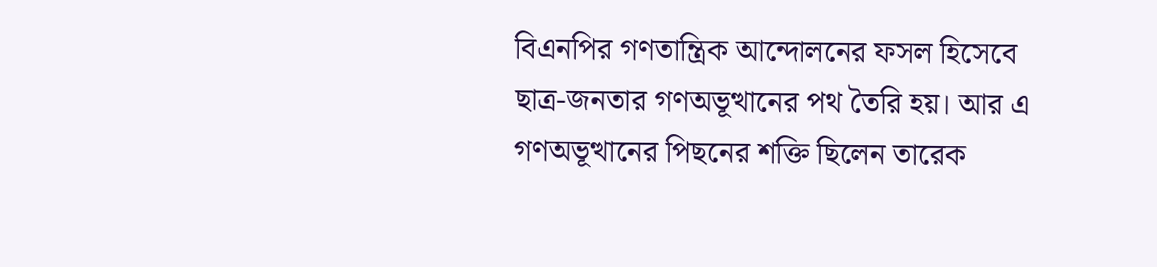বিএনপির গণতান্ত্রিক আন্দোলনের ফসল হিসেবে ছাত্র-জনতার গণঅভূত্থানের পথ তৈরি হয়। আর এ গণঅভূত্থানের পিছনের শক্তি ছিলেন তারেক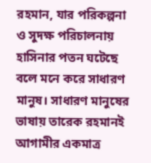রহমান, যার পরিকল্পনা ও সুদক্ষ পরিচালনায় হাসিনার পতন ঘটেছে বলে মনে করে সাধারণ মানুষ। সাধারণ মানুষের ভাষায় তারেক রহমানই আগামীর একমাত্র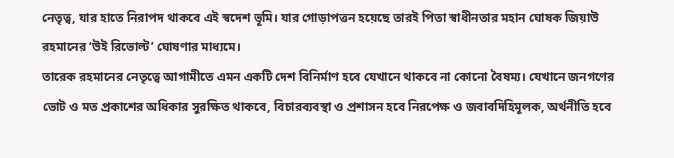নেতৃত্ব, যার হাতে নিরাপদ থাকবে এই স্বদেশ ভূমি। যার গোড়াপত্তন হয়েছে তারই পিতা স্বাধীনতার মহান ঘোষক জিয়াউ রহমানের ‘উই রিভোল্ট’ ঘোষণার মাধ্যমে।
তারেক রহমানের নেতৃত্বে আগামীতে এমন একটি দেশ বিনির্মাণ হবে যেখানে থাকবে না কোনো বৈষম্য। যেখানে জনগণের ভোট ও মত প্রকাশের অধিকার সুরক্ষিত থাকবে, বিচারব্যবস্থা ও প্রশাসন হবে নিরপেক্ষ ও জবাবদিহিমূলক, অর্থনীতি হবে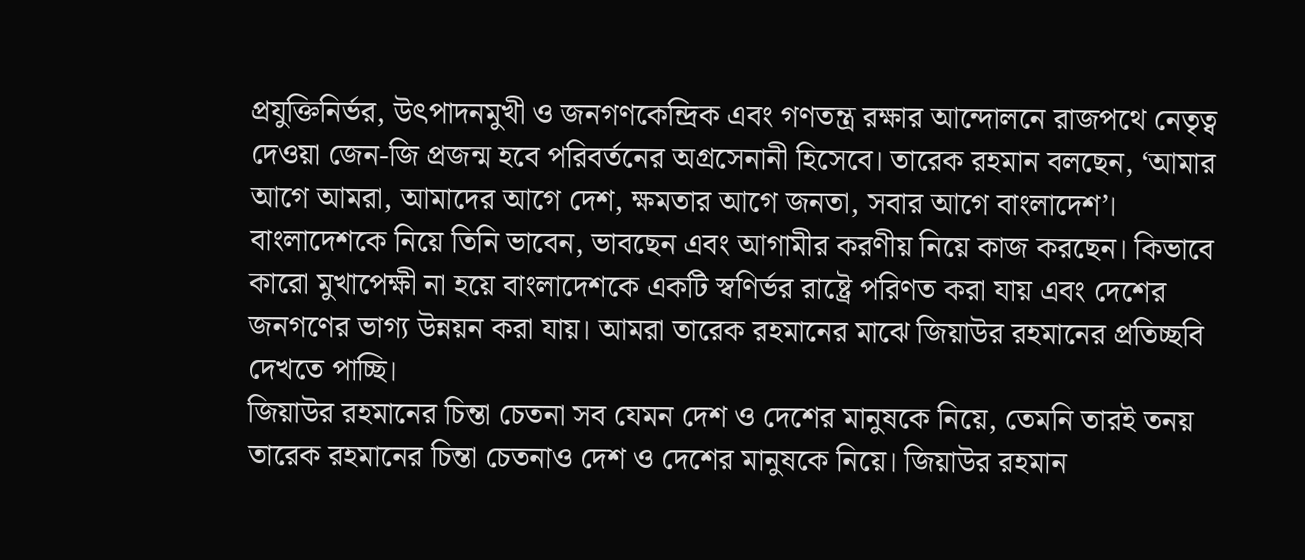প্রযুক্তিনির্ভর, উৎপাদনমুখী ও জনগণকেন্দ্রিক এবং গণতন্ত্র রক্ষার আন্দোলনে রাজপথে নেতৃত্ব দেওয়া জেন-জি প্রজন্ম হবে পরিবর্তনের অগ্রসেনানী হিসেবে। তারেক রহমান বলছেন, ‘আমার আগে আমরা, আমাদের আগে দেশ, ক্ষমতার আগে জনতা, সবার আগে বাংলাদেশ’। বাংলাদেশকে নিয়ে তিনি ভাবেন, ভাবছেন এবং আগামীর করণীয় নিয়ে কাজ করছেন। কিভাবে কারো মুখাপেক্ষী না হয়ে বাংলাদেশকে একটি স্বণির্ভর রাষ্ট্রে পরিণত করা যায় এবং দেশের জনগণের ভাগ্য উন্নয়ন করা যায়। আমরা তারেক রহমানের মাঝে জিয়াউর রহমানের প্রতিচ্ছবি দেখতে পাচ্ছি।
জিয়াউর রহমানের চিন্তা চেতনা সব যেমন দেশ ও দেশের মানুষকে নিয়ে, তেমনি তারই তনয় তারেক রহমানের চিন্তা চেতনাও দেশ ও দেশের মানুষকে নিয়ে। জিয়াউর রহমান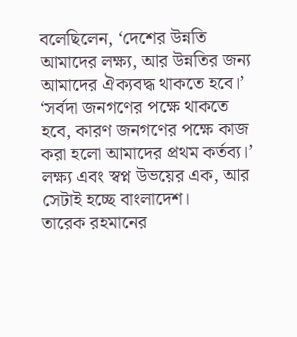বলেছিলেন, ‘দেশের উন্নতি আমাদের লক্ষ্য, আর উন্নতির জন্য আমাদের ঐক্যবদ্ধ থাকতে হবে।’ ‘সর্বদা জনগণের পক্ষে থাকতে হবে, কারণ জনগণের পক্ষে কাজ করা হলো আমাদের প্রথম কর্তব্য।’ লক্ষ্য এবং স্বপ্ন উভয়ের এক, আর সেটাই হচ্ছে বাংলাদেশ।
তারেক রহমানের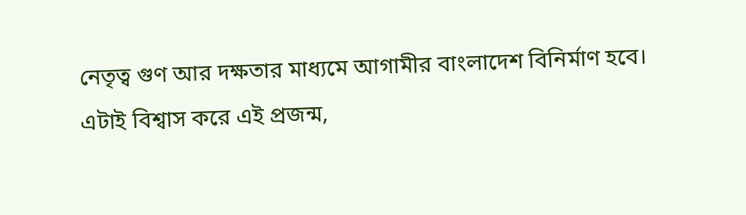নেতৃত্ব গুণ আর দক্ষতার মাধ্যমে আগামীর বাংলাদেশ বিনির্মাণ হবে। এটাই বিশ্বাস করে এই প্রজন্ম,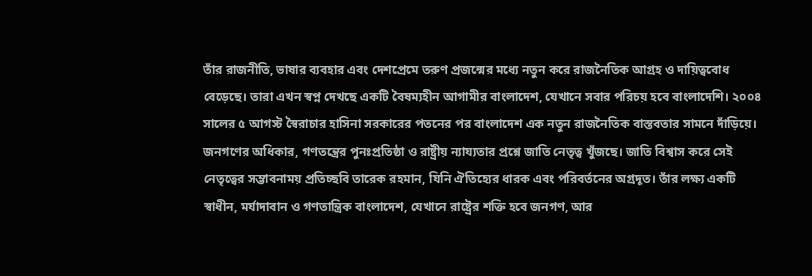তাঁর রাজনীতি, ভাষার ব্যবহার এবং দেশপ্রেমে তরুণ প্রজন্মের মধ্যে নতুন করে রাজনৈতিক আগ্রহ ও দায়িত্ববোধ বেড়েছে। তারা এখন স্বপ্ন দেখছে একটি বৈষম্যহীন আগামীর বাংলাদেশ, যেখানে সবার পরিচয় হবে বাংলাদেশি। ২০০৪ সালের ৫ আগস্ট স্বৈরাচার হাসিনা সরকারের পতনের পর বাংলাদেশ এক নতুন রাজনৈতিক বাস্তবতার সামনে দাঁড়িয়ে। জনগণের অধিকার, গণতন্ত্রের পুনঃপ্রতিষ্ঠা ও রাষ্ট্রীয় ন্যায্যতার প্রশ্নে জাতি নেতৃত্ব খুঁজছে। জাতি বিশ্বাস করে সেই নেতৃত্বের সম্ভাবনাময় প্রতিচ্ছবি তারেক রহমান, যিনি ঐতিহ্যের ধারক এবং পরিবর্তনের অগ্রদূত। তাঁর লক্ষ্য একটি স্বাধীন, মর্যাদাবান ও গণতান্ত্রিক বাংলাদেশ, যেখানে রাষ্ট্রের শক্তি হবে জনগণ, আর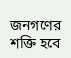জনগণের শক্তি হবে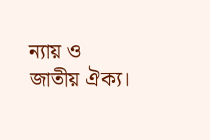ন্যায় ও জাতীয় ঐক্য।